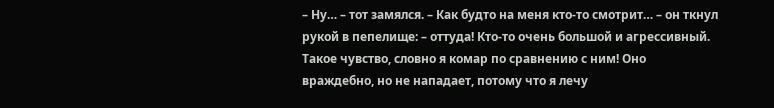– Ну… – тот замялся. – Как будто на меня кто-то смотрит… – он ткнул рукой в пепелище: – оттуда! Кто-то очень большой и агрессивный. Такое чувство, словно я комар по сравнению с ним! Оно враждебно, но не нападает, потому что я лечу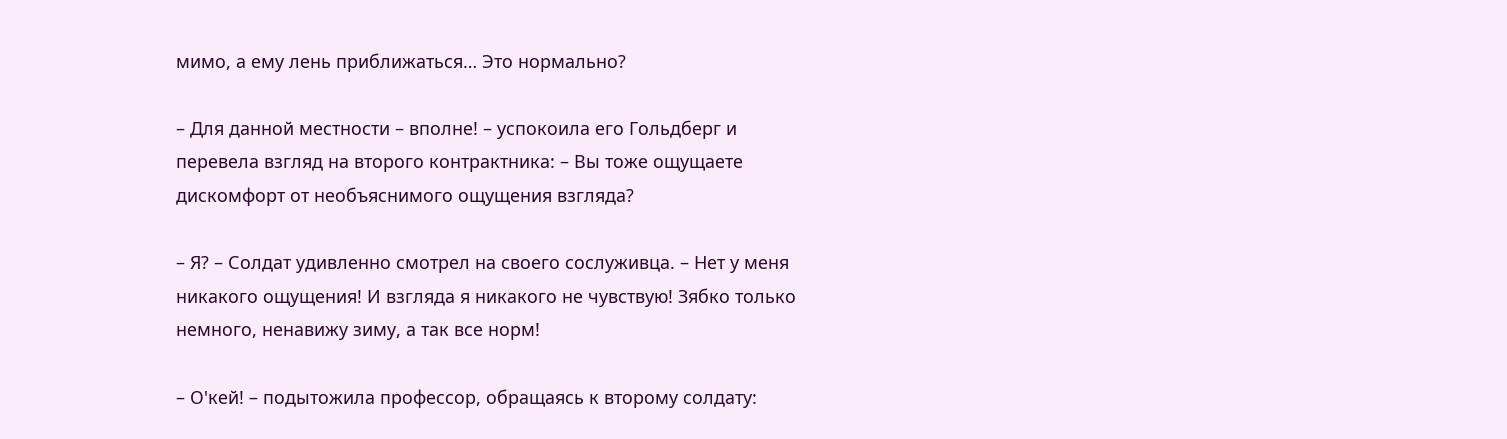мимо, а ему лень приближаться… Это нормально?

– Для данной местности – вполне! – успокоила его Гольдберг и перевела взгляд на второго контрактника: – Вы тоже ощущаете дискомфорт от необъяснимого ощущения взгляда?

– Я? – Солдат удивленно смотрел на своего сослуживца. – Нет у меня никакого ощущения! И взгляда я никакого не чувствую! Зябко только немного, ненавижу зиму, а так все норм!

– О'кей! – подытожила профессор, обращаясь к второму солдату: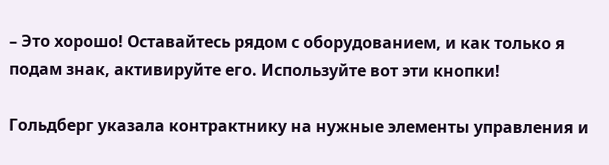– Это хорошо! Оставайтесь рядом с оборудованием, и как только я подам знак, активируйте его. Используйте вот эти кнопки!

Гольдберг указала контрактнику на нужные элементы управления и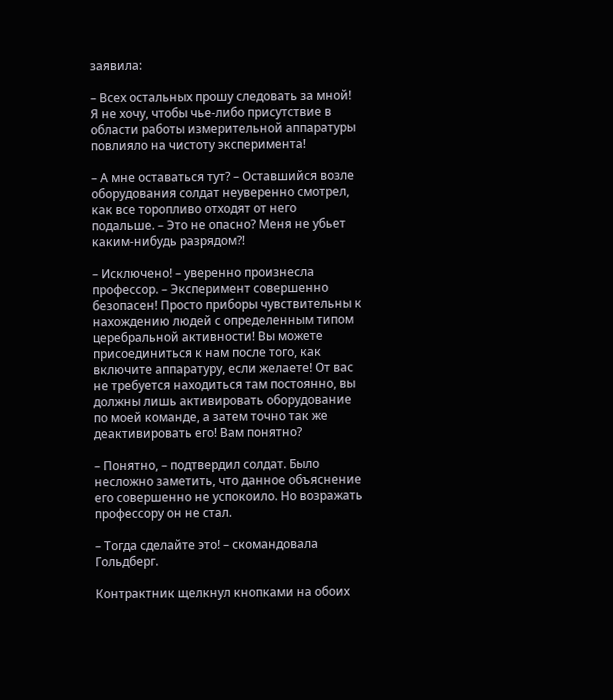заявила:

– Всех остальных прошу следовать за мной! Я не хочу, чтобы чье-либо присутствие в области работы измерительной аппаратуры повлияло на чистоту эксперимента!

– А мне оставаться тут? – Оставшийся возле оборудования солдат неуверенно смотрел, как все торопливо отходят от него подальше. – Это не опасно? Меня не убьет каким-нибудь разрядом?!

– Исключено! – уверенно произнесла профессор. – Эксперимент совершенно безопасен! Просто приборы чувствительны к нахождению людей с определенным типом церебральной активности! Вы можете присоединиться к нам после того, как включите аппаратуру, если желаете! От вас не требуется находиться там постоянно, вы должны лишь активировать оборудование по моей команде, а затем точно так же деактивировать его! Вам понятно?

– Понятно, – подтвердил солдат. Было несложно заметить, что данное объяснение его совершенно не успокоило. Но возражать профессору он не стал.

– Тогда сделайте это! – скомандовала Гольдберг.

Контрактник щелкнул кнопками на обоих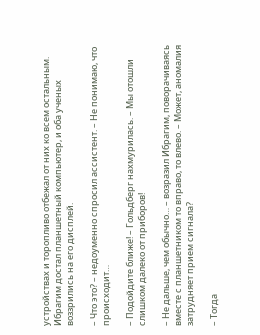устройствах и торопливо отбежал от них ко всем остальным. Ибрагим достал планшетный компьютер, и оба ученых воззрились на его дисплей.

– Что это? – недоуменно спросил ассистент. – Не понимаю, что происходит…

– Подойдите ближе! – Гольдберг нахмурилась. – Мы отошли слишком далеко от приборов!

– Не дальше, чем обычно… – возразил Ибрагим, поворачиваясь вместе с планшетником то вправо, то влево. – Может, аномалия затрудняет прием сигнала?

– Тогда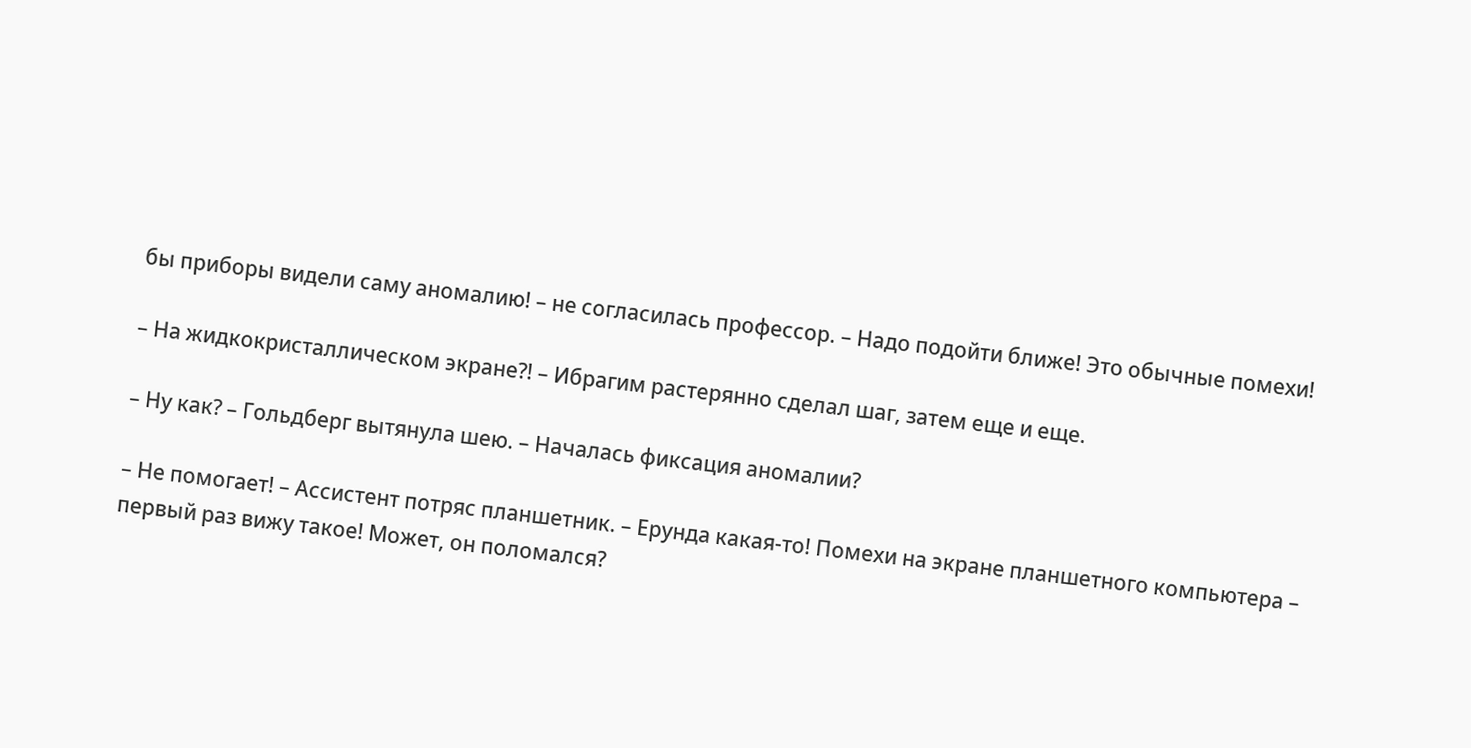бы приборы видели саму аномалию! – не согласилась профессор. – Надо подойти ближе! Это обычные помехи!

– На жидкокристаллическом экране?! – Ибрагим растерянно сделал шаг, затем еще и еще.

– Ну как? – Гольдберг вытянула шею. – Началась фиксация аномалии?

– Не помогает! – Ассистент потряс планшетник. – Ерунда какая-то! Помехи на экране планшетного компьютера – первый раз вижу такое! Может, он поломался?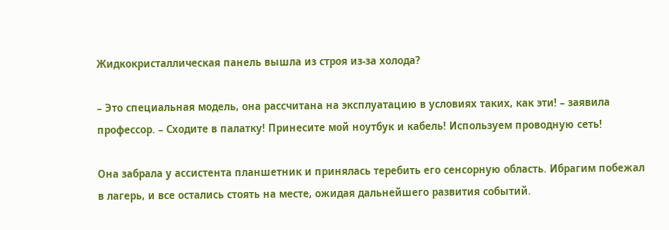Жидкокристаллическая панель вышла из строя из-за холода?

– Это специальная модель, она рассчитана на эксплуатацию в условиях таких, как эти! – заявила профессор. – Сходите в палатку! Принесите мой ноутбук и кабель! Используем проводную сеть!

Она забрала у ассистента планшетник и принялась теребить его сенсорную область. Ибрагим побежал в лагерь, и все остались стоять на месте, ожидая дальнейшего развития событий.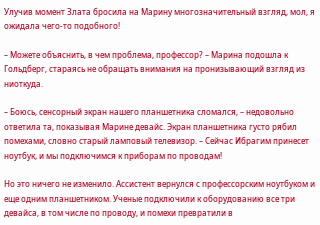Улучив момент Злата бросила на Марину многозначительный взгляд, мол, я ожидала чего-то подобного!

– Можете объяснить, в чем проблема, профессор? – Марина подошла к Гольдберг, стараясь не обращать внимания на пронизывающий взгляд из ниоткуда.

– Боюсь, сенсорный экран нашего планшетника сломался, – недовольно ответила та, показывая Марине девайс. Экран планшетника густо рябил помехами, словно старый ламповый телевизор. – Сейчас Ибрагим принесет ноутбук, и мы подключимся к приборам по проводам!

Но это ничего не изменило. Ассистент вернулся с профессорским ноутбуком и еще одним планшетником. Ученые подключили к оборудованию все три девайса, в том числе по проводу, и помехи превратили в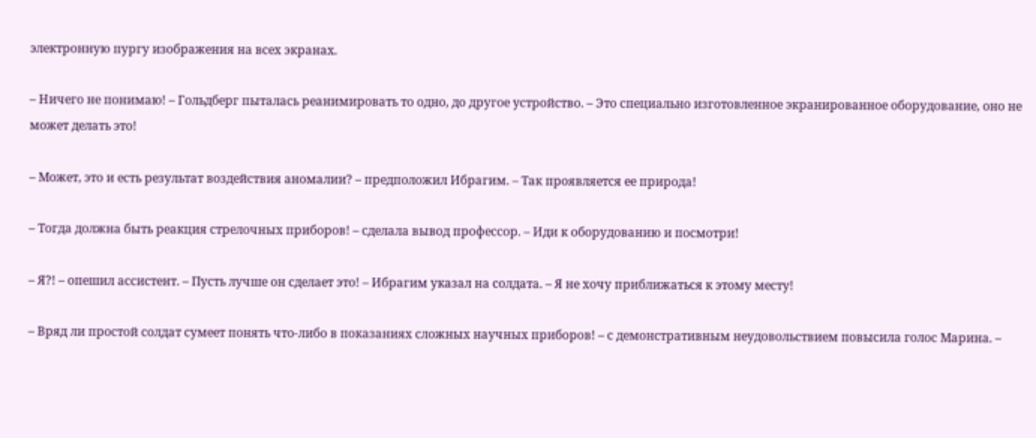электронную пургу изображения на всех экранах.

– Ничего не понимаю! – Гольдберг пыталась реанимировать то одно, до другое устройство. – Это специально изготовленное экранированное оборудование, оно не может делать это!

– Может, это и есть результат воздействия аномалии? – предположил Ибрагим. – Так проявляется ее природа!

– Тогда должна быть реакция стрелочных приборов! – сделала вывод профессор. – Иди к оборудованию и посмотри!

– Я?! – опешил ассистент. – Пусть лучше он сделает это! – Ибрагим указал на солдата. – Я не хочу приближаться к этому месту!

– Вряд ли простой солдат сумеет понять что-либо в показаниях сложных научных приборов! – с демонстративным неудовольствием повысила голос Марина. –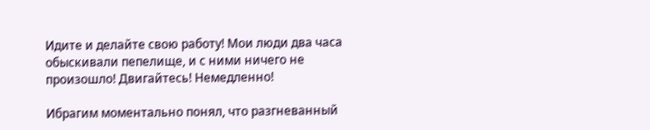Идите и делайте свою работу! Мои люди два часа обыскивали пепелище, и с ними ничего не произошло! Двигайтесь! Немедленно!

Ибрагим моментально понял, что разгневанный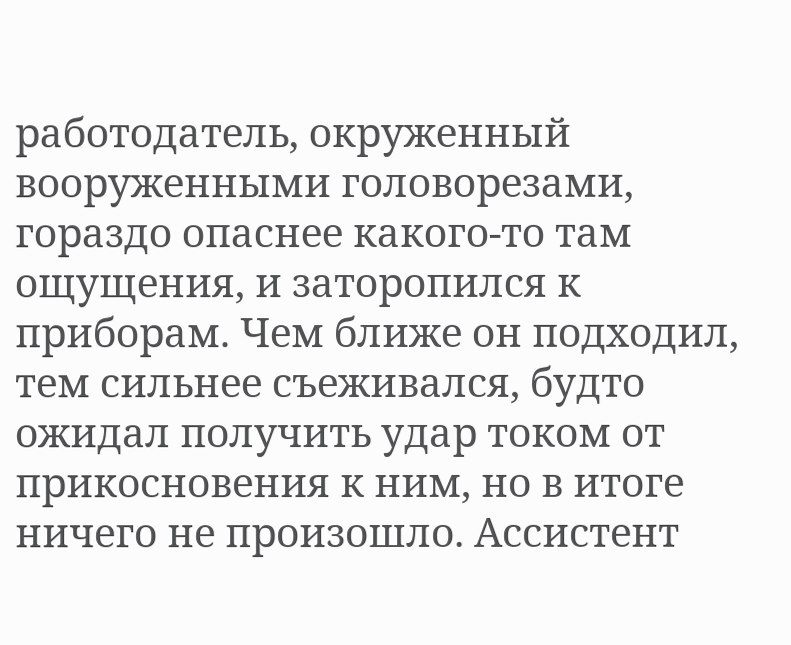работодатель, окруженный вооруженными головорезами, гораздо опаснее какого-то там ощущения, и заторопился к приборам. Чем ближе он подходил, тем сильнее съеживался, будто ожидал получить удар током от прикосновения к ним, но в итоге ничего не произошло. Ассистент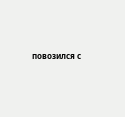повозился с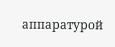аппаратурой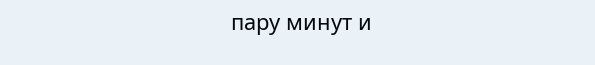пару минут и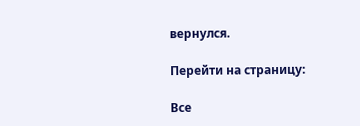вернулся.

Перейти на страницу:

Все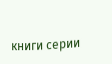книги серии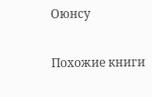Оюнсу

Похожие книги